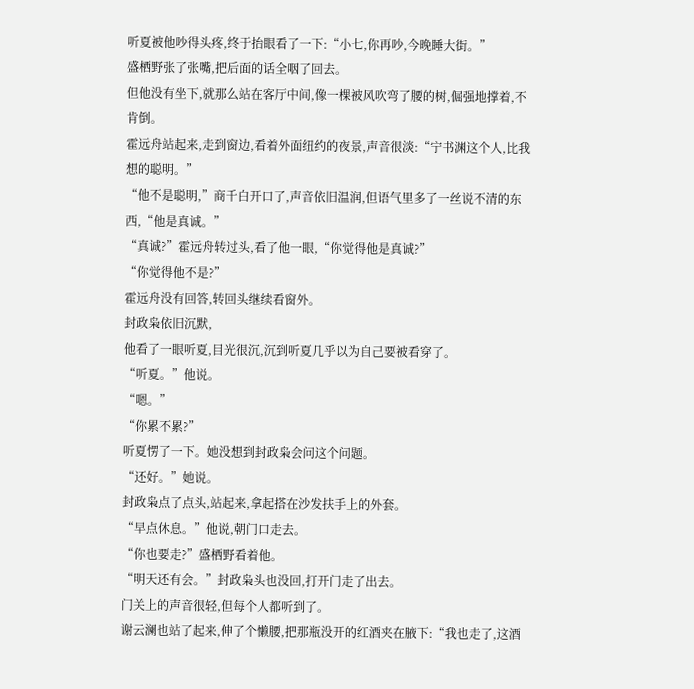听夏被他吵得头疼,终于抬眼看了一下:“小七,你再吵,今晚睡大街。”
盛栖野张了张嘴,把后面的话全咽了回去。
但他没有坐下,就那么站在客厅中间,像一棵被风吹弯了腰的树,倔强地撑着,不肯倒。
霍远舟站起来,走到窗边,看着外面纽约的夜景,声音很淡:“宁书渊这个人,比我想的聪明。”
“他不是聪明,”商千白开口了,声音依旧温润,但语气里多了一丝说不清的东西,“他是真诚。”
“真诚?”霍远舟转过头,看了他一眼,“你觉得他是真诚?”
“你觉得他不是?”
霍远舟没有回答,转回头继续看窗外。
封政枭依旧沉默,
他看了一眼听夏,目光很沉,沉到听夏几乎以为自己要被看穿了。
“听夏。”他说。
“嗯。”
“你累不累?”
听夏愣了一下。她没想到封政枭会问这个问题。
“还好。”她说。
封政枭点了点头,站起来,拿起搭在沙发扶手上的外套。
“早点休息。”他说,朝门口走去。
“你也要走?”盛栖野看着他。
“明天还有会。”封政枭头也没回,打开门走了出去。
门关上的声音很轻,但每个人都听到了。
谢云澜也站了起来,伸了个懒腰,把那瓶没开的红酒夹在腋下:“我也走了,这酒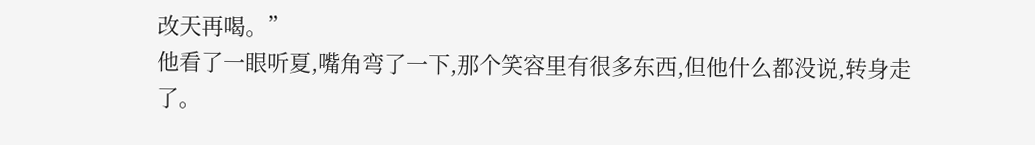改天再喝。”
他看了一眼听夏,嘴角弯了一下,那个笑容里有很多东西,但他什么都没说,转身走了。